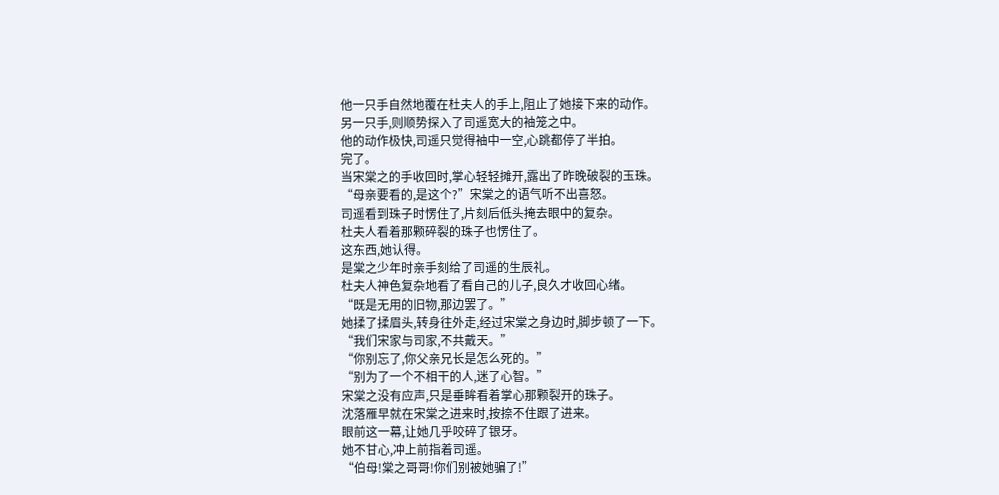他一只手自然地覆在杜夫人的手上,阻止了她接下来的动作。
另一只手,则顺势探入了司遥宽大的袖笼之中。
他的动作极快,司遥只觉得袖中一空,心跳都停了半拍。
完了。
当宋棠之的手收回时,掌心轻轻摊开,露出了昨晚破裂的玉珠。
“母亲要看的,是这个?”宋棠之的语气听不出喜怒。
司遥看到珠子时愣住了,片刻后低头掩去眼中的复杂。
杜夫人看着那颗碎裂的珠子也愣住了。
这东西,她认得。
是棠之少年时亲手刻给了司遥的生辰礼。
杜夫人神色复杂地看了看自己的儿子,良久才收回心绪。
“既是无用的旧物,那边罢了。”
她揉了揉眉头,转身往外走,经过宋棠之身边时,脚步顿了一下。
“我们宋家与司家,不共戴天。”
“你别忘了,你父亲兄长是怎么死的。”
“别为了一个不相干的人,迷了心智。”
宋棠之没有应声,只是垂眸看着掌心那颗裂开的珠子。
沈落雁早就在宋棠之进来时,按捺不住跟了进来。
眼前这一幕,让她几乎咬碎了银牙。
她不甘心,冲上前指着司遥。
“伯母!棠之哥哥!你们别被她骗了!”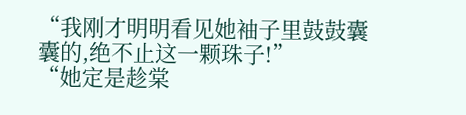“我刚才明明看见她袖子里鼓鼓囊囊的,绝不止这一颗珠子!”
“她定是趁棠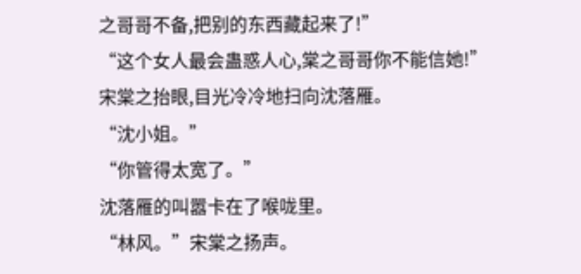之哥哥不备,把别的东西藏起来了!”
“这个女人最会蛊惑人心,棠之哥哥你不能信她!”
宋棠之抬眼,目光冷冷地扫向沈落雁。
“沈小姐。”
“你管得太宽了。”
沈落雁的叫嚣卡在了喉咙里。
“林风。”宋棠之扬声。